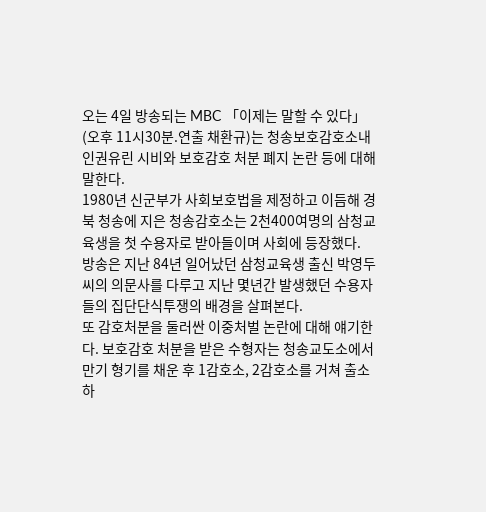오는 4일 방송되는 MBC 「이제는 말할 수 있다」(오후 11시30분.연출 채환규)는 청송보호감호소내 인권유린 시비와 보호감호 처분 폐지 논란 등에 대해 말한다.
1980년 신군부가 사회보호법을 제정하고 이듬해 경북 청송에 지은 청송감호소는 2천400여명의 삼청교육생을 첫 수용자로 받아들이며 사회에 등장했다.
방송은 지난 84년 일어났던 삼청교육생 출신 박영두씨의 의문사를 다루고 지난 몇년간 발생했던 수용자들의 집단단식투쟁의 배경을 살펴본다.
또 감호처분을 둘러싼 이중처벌 논란에 대해 얘기한다. 보호감호 처분을 받은 수형자는 청송교도소에서 만기 형기를 채운 후 1감호소, 2감호소를 거쳐 출소하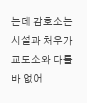는데 감호소는 시설과 처우가 교도소와 다를 바 없어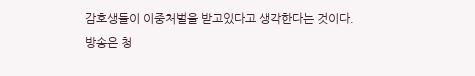감호생들이 이중처벌을 받고있다고 생각한다는 것이다.
방송은 청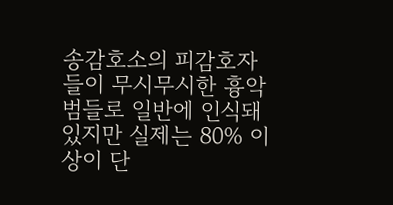송감호소의 피감호자들이 무시무시한 흉악범들로 일반에 인식돼 있지만 실제는 80% 이상이 단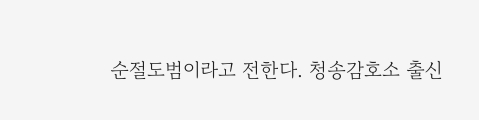순절도범이라고 전한다. 청송감호소 출신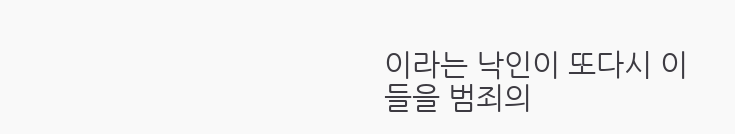이라는 낙인이 또다시 이들을 범죄의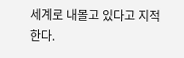세계로 내몰고 있다고 지적한다.